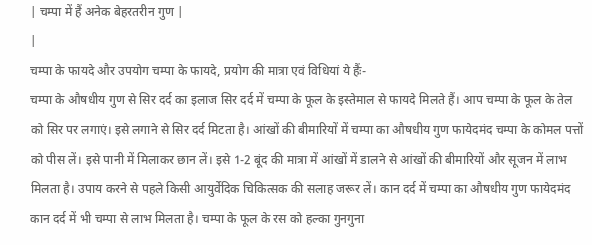| चम्पा में हैं अनेक बेहरतरीन गुण |
|
चम्पा के फायदे और उपयोग चम्पा के फायदे, प्रयोग की मात्रा एवं विधियां ये हैंः-
चम्पा के औषधीय गुण से सिर दर्द का इलाज सिर दर्द में चम्पा के फूल के इस्तेमाल से फायदे मिलते हैं। आप चम्पा के फूल के तेल को सिर पर लगाएं। इसे लगाने से सिर दर्द मिटता है। आंखों की बीमारियों में चम्पा का औषधीय गुण फायेदमंद चम्पा के कोमल पत्तों को पीस लें। इसे पानी में मिलाकर छान लें। इसे 1-2 बूंद की मात्रा में आंखों में डालने से आंखों की बीमारियों और सूजन में लाभ मिलता है। उपाय करने से पहले किसी आयुर्वेदिक चिकित्सक की सलाह जरूर लें। कान दर्द में चम्पा का औषधीय गुण फायेदमंद कान दर्द में भी चम्पा से लाभ मिलता है। चम्पा के फूल के रस को हल्का गुनगुना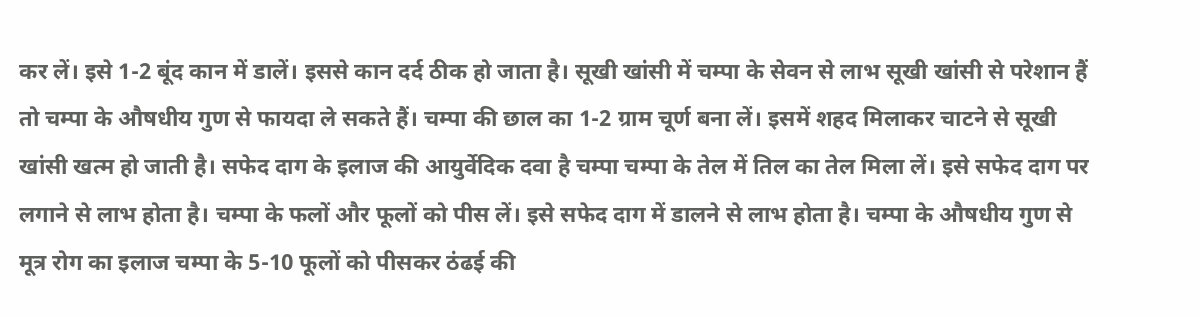कर लें। इसे 1-2 बूंद कान में डालें। इससे कान दर्द ठीक हो जाता है। सूखी खांसी में चम्पा के सेवन से लाभ सूखी खांसी से परेशान हैं तो चम्पा के औषधीय गुण से फायदा ले सकते हैं। चम्पा की छाल का 1-2 ग्राम चूर्ण बना लें। इसमें शहद मिलाकर चाटने से सूखी खांसी खत्म हो जाती है। सफेद दाग के इलाज की आयुर्वेदिक दवा है चम्पा चम्पा के तेल में तिल का तेल मिला लें। इसे सफेद दाग पर लगाने से लाभ होता है। चम्पा के फलों और फूलों को पीस लें। इसे सफेद दाग में डालने से लाभ होता है। चम्पा के औषधीय गुण से मूत्र रोग का इलाज चम्पा के 5-10 फूलों को पीसकर ठंढई की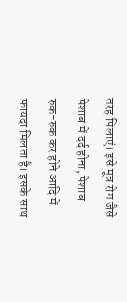तरह पिलाएं। इसे मूत्र रोग जैसे पेशाब में दर्द होना, पेशाब रुक-रुक कर होने आदि में फायदा मिलता है। इसके साथ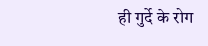ही गुर्दे के रोग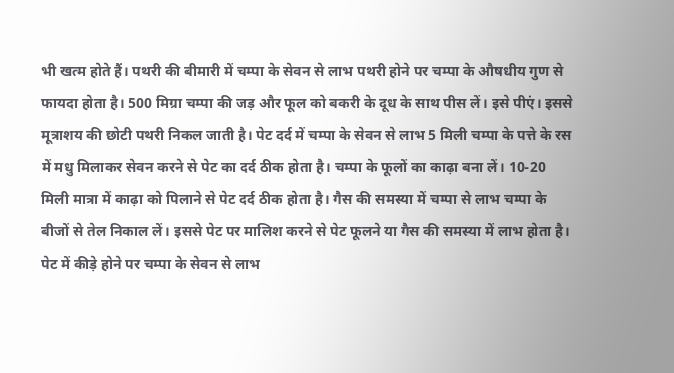भी खत्म होते हैं। पथरी की बीमारी में चम्पा के सेवन से लाभ पथरी होने पर चम्पा के औषधीय गुण से फायदा होता है। 500 मिग्रा चम्पा की जड़ और फूल को बकरी के दूध के साथ पीस लें। इसे पीएं। इससे मूत्राशय की छोटी पथरी निकल जाती है। पेट दर्द में चम्पा के सेवन से लाभ 5 मिली चम्पा के पत्ते के रस में मधु मिलाकर सेवन करने से पेट का दर्द ठीक होता है। चम्पा के फूलों का काढ़ा बना लें। 10-20 मिली मात्रा में काढ़ा को पिलाने से पेट दर्द ठीक होता है। गैस की समस्या में चम्पा से लाभ चम्पा के बीजों से तेल निकाल लें। इससे पेट पर मालिश करने से पेट फूलने या गैस की समस्या में लाभ होता है। पेट में कीड़े होने पर चम्पा के सेवन से लाभ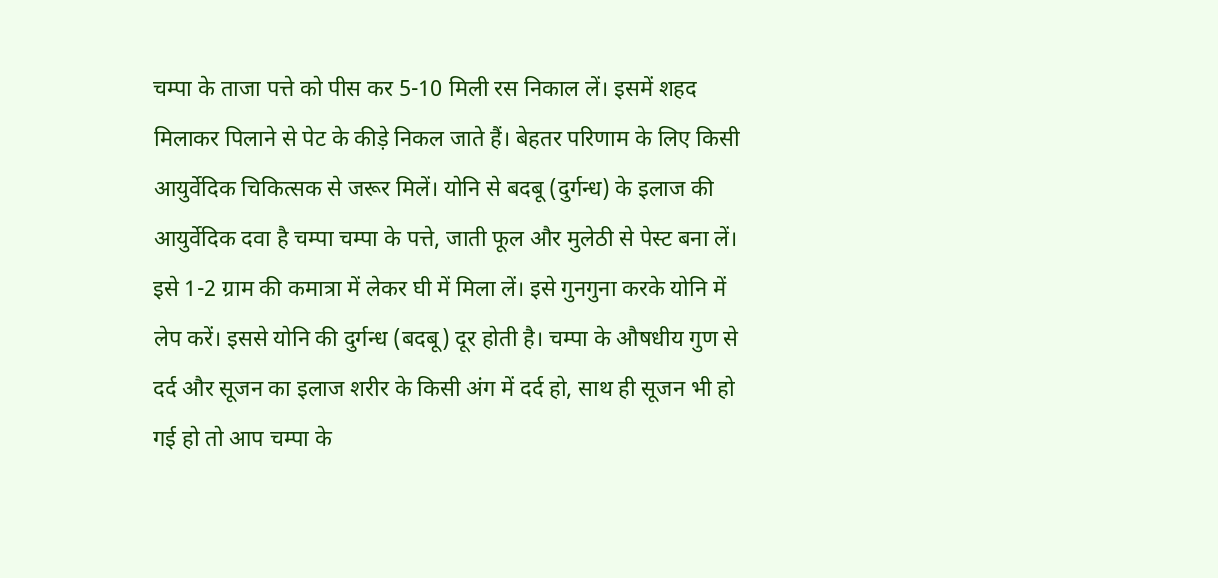चम्पा के ताजा पत्ते को पीस कर 5-10 मिली रस निकाल लें। इसमें शहद मिलाकर पिलाने से पेट के कीड़े निकल जाते हैं। बेहतर परिणाम के लिए किसी आयुर्वेदिक चिकित्सक से जरूर मिलें। योनि से बदबू (दुर्गन्ध) के इलाज की आयुर्वेदिक दवा है चम्पा चम्पा के पत्ते, जाती फूल और मुलेठी से पेस्ट बना लें। इसे 1-2 ग्राम की कमात्रा में लेकर घी में मिला लें। इसे गुनगुना करके योनि में लेप करें। इससे योनि की दुर्गन्ध (बदबू) दूर होती है। चम्पा के औषधीय गुण से दर्द और सूजन का इलाज शरीर के किसी अंग में दर्द हो, साथ ही सूजन भी हो गई हो तो आप चम्पा के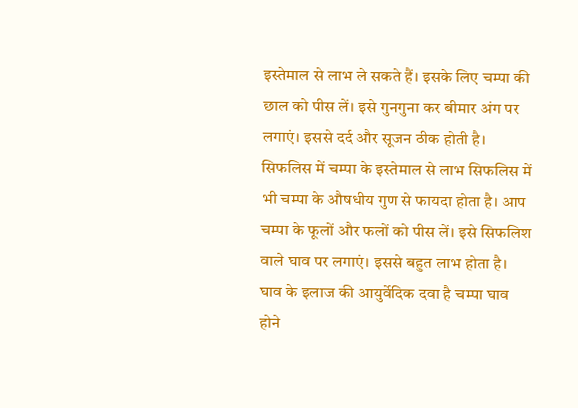इस्तेमाल से लाभ ले सकते हैं। इसके लिए चम्पा की छाल को पीस लें। इसे गुनगुना कर बीमार अंग पर लगाएं। इससे दर्द और सूजन ठीक होती है। सिफलिस में चम्पा के इस्तेमाल से लाभ सिफलिस में भी चम्पा के औषधीय गुण से फायदा होता है। आप चम्पा के फूलों और फलों को पीस लें। इसे सिफलिश वाले घाव पर लगाएं। इससे बहुत लाभ होता है। घाव के इलाज की आयुर्वेदिक दवा है चम्पा घाव होने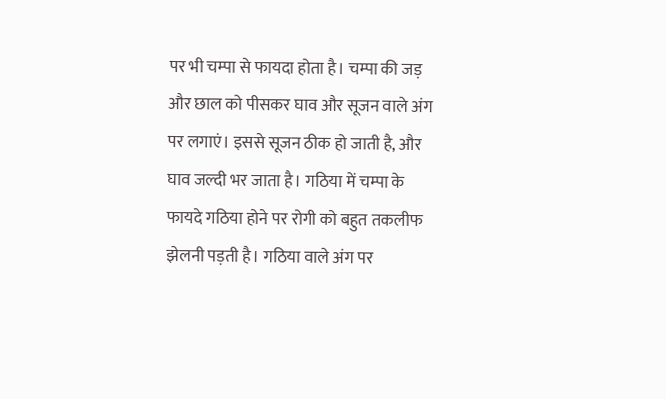पर भी चम्पा से फायदा होता है। चम्पा की जड़ और छाल को पीसकर घाव और सूजन वाले अंग पर लगाएं। इससे सूजन ठीक हो जाती है, और घाव जल्दी भर जाता है। गठिया में चम्पा के फायदे गठिया होने पर रोगी को बहुत तकलीफ झेलनी पड़ती है। गठिया वाले अंग पर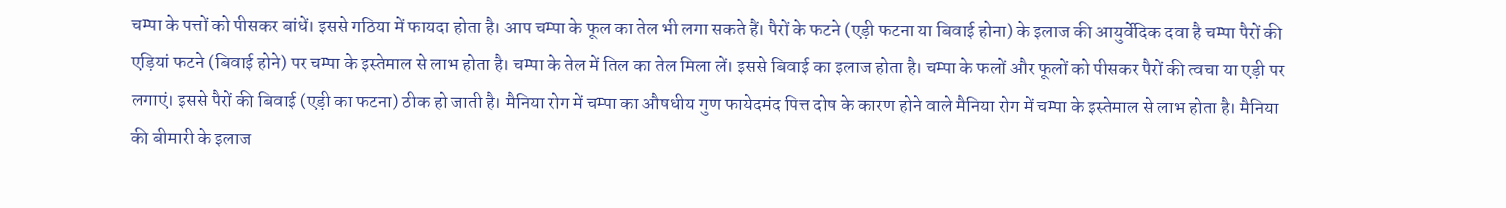चम्पा के पत्तों को पीसकर बांधें। इससे गठिया में फायदा होता है। आप चम्पा के फूल का तेल भी लगा सकते हैं। पैरों के फटने (एड़ी फटना या बिवाई होना) के इलाज की आयुर्वेदिक दवा है चम्पा पैरों की एड़ियां फटने (बिवाई होने) पर चम्पा के इस्तेमाल से लाभ होता है। चम्पा के तेल में तिल का तेल मिला लें। इससे बिवाई का इलाज होता है। चम्पा के फलों और फूलों को पीसकर पैरों की त्वचा या एड़ी पर लगाएं। इससे पैरों की बिवाई (एड़ी का फटना) ठीक हो जाती है। मैनिया रोग में चम्पा का औषधीय गुण फायेदमंद पित्त दोष के कारण होने वाले मैनिया रोग में चम्पा के इस्तेमाल से लाभ होता है। मैनिया की बीमारी के इलाज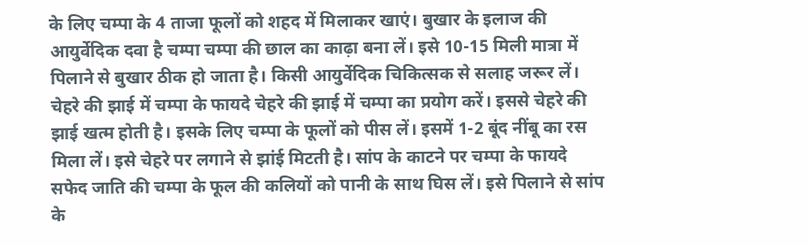के लिए चम्पा के 4 ताजा फूलों को शहद में मिलाकर खाएं। बुखार के इलाज की आयुर्वेदिक दवा है चम्पा चम्पा की छाल का काढ़ा बना लें। इसे 10-15 मिली मात्रा में पिलाने से बुखार ठीक हो जाता है। किसी आयुर्वेदिक चिकित्सक से सलाह जरूर लें। चेहरे की झाई में चम्पा के फायदे चेहरे की झाई में चम्पा का प्रयोग करें। इससे चेहरे की झाई खत्म होती है। इसके लिए चम्पा के फूलों को पीस लें। इसमें 1-2 बूंद नींबू का रस मिला लें। इसे चेहरे पर लगाने से झांई मिटती है। सांप के काटने पर चम्पा के फायदे सफेद जाति की चम्पा के फूल की कलियों को पानी के साथ घिस लें। इसे पिलाने से सांप के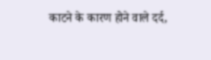काटने के कारण होने वाले दर्द,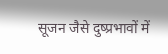सूजन जैसे दुष्प्रभावों में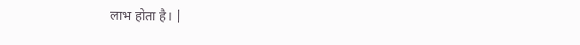लाभ होता है। |